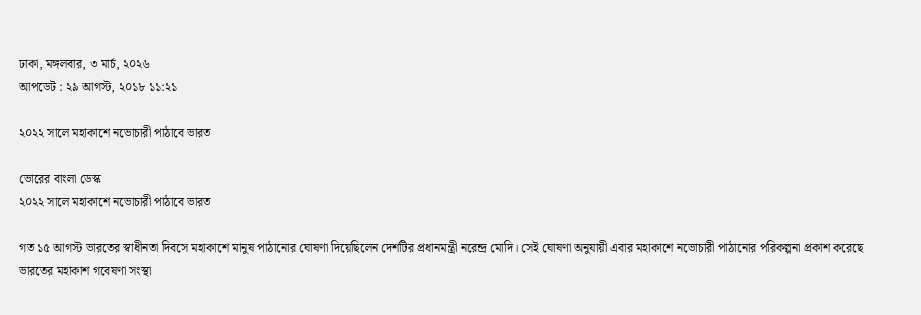ঢাকা, মঙ্গলবার, ৩ মার্চ, ২০২৬
আপডেট : ২৯ আগস্ট, ২০১৮ ১১:২১

২০২২ সালে মহাকাশে নভোচারী পাঠাবে ভারত

ভোরের বাংলা ডেস্ক
২০২২ সালে মহাকাশে নভোচারী পাঠাবে ভারত

গত ১৫ আগস্ট ভারতের স্বাধীনতা দিবসে মহাকাশে মানুষ পাঠানোর ঘোষণা দিয়েছিলেন দেশটির প্রধানমন্ত্রী নরেন্দ্র মোদি। সেই ঘোষণা অনুযায়ী এবার মহাকাশে নভোচারী পাঠানোর পরিকল্পনা প্রকাশ করেছে ভারতের মহাকাশ গবেষণা সংস্থা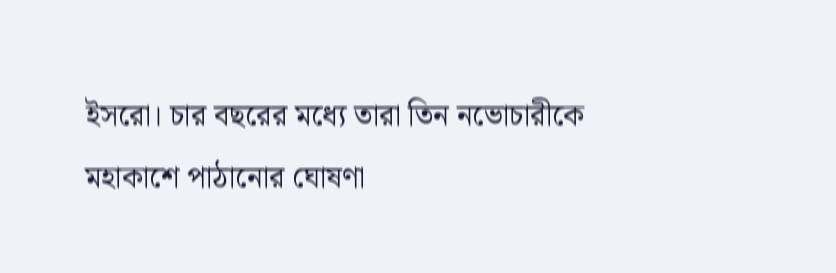ইসরো। চার বছরের মধ্যে তারা তিন নভোচারীকে মহাকাশে পাঠানোর ঘোষণা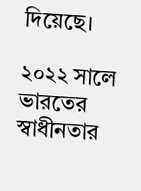দিয়েছে।

২০২২ সালে ভারতের স্বাধীনতার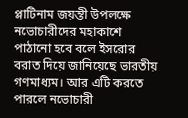প্লাটিনাম জয়ন্তী উপলক্ষে নভোচারীদের মহাকাশে পাঠানো হবে বলে ইসরোর বরাত দিয়ে জানিয়েছে ভারতীয় গণমাধ্যম। আর এটি করতে পারলে নভোচারী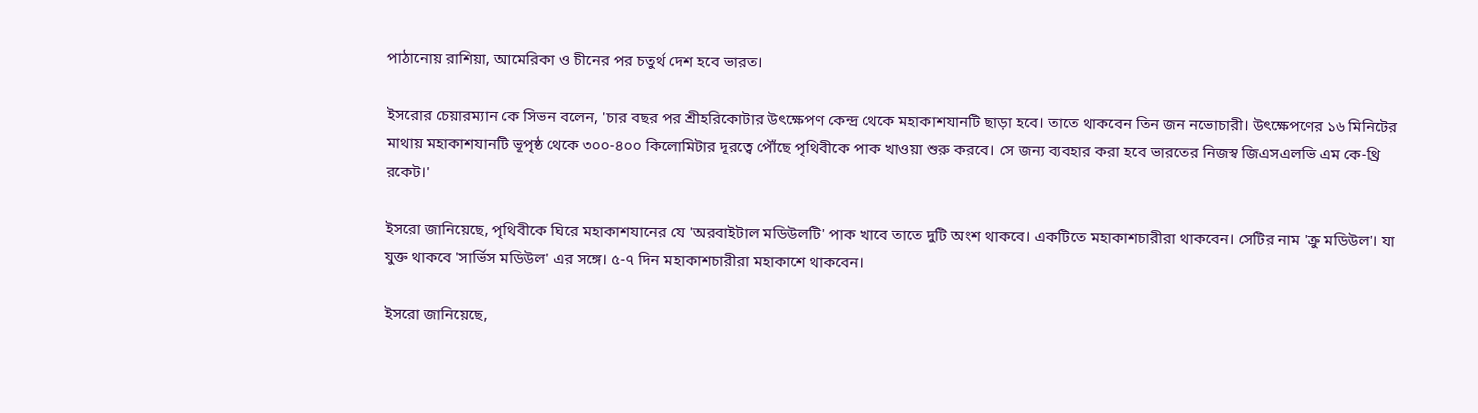পাঠানোয় রাশিয়া, আমেরিকা ও চীনের পর চতুর্থ দেশ হবে ভারত।

ইসরোর চেয়ারম্যান কে সিভন বলেন, 'চার বছর পর শ্রীহরিকোটার উৎক্ষেপণ কেন্দ্র থেকে মহাকাশযানটি ছাড়া হবে। তাতে থাকবেন তিন জন নভোচারী। উৎক্ষেপণের ১৬ মিনিটের মাথায় মহাকাশযানটি ভূপৃষ্ঠ থেকে ৩০০-৪০০ কিলোমিটার দূরত্বে পৌঁছে পৃথিবীকে পাক খাওয়া শুরু করবে। সে জন্য ব্যবহার করা হবে ভারতের নিজস্ব জিএসএলভি এম কে-থ্রি রকেট।'

ইসরো জানিয়েছে, পৃথিবীকে ঘিরে মহাকাশযানের যে 'অরবাইটাল মডিউলটি' পাক খাবে তাতে দুটি অংশ থাকবে। একটিতে মহাকাশচারীরা থাকবেন। সেটির নাম 'ক্রু মডিউল'। যা যুক্ত থাকবে 'সার্ভিস মডিউল' এর সঙ্গে। ৫-৭ দিন মহাকাশচারীরা মহাকাশে থাকবেন।

ইসরো জানিয়েছে,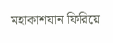মহাকাশযান ফিরিয়ে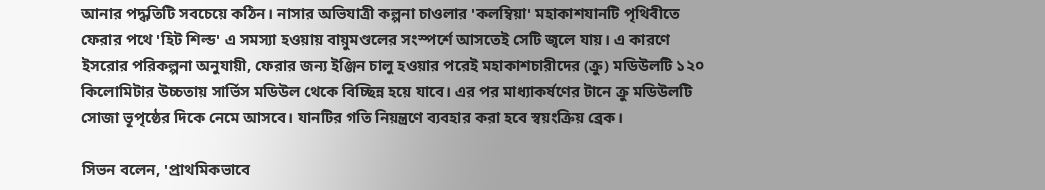আনার পদ্ধতিটি সবচেয়ে কঠিন। নাসার অভিযাত্রী কল্পনা চাওলার 'কলম্বিয়া' মহাকাশযানটি পৃথিবীতে ফেরার পথে 'হিট শিল্ড' এ সমস্যা হওয়ায় বায়ুমণ্ডলের সংস্পর্শে আসতেই সেটি জ্বলে যায়। এ কারণে ইসরোর পরিকল্পনা অনুযায়ী, ফেরার জন্য ইঞ্জিন চালু হওয়ার পরেই মহাকাশচারীদের (ক্রু) মডিউলটি ১২০ কিলোমিটার উচ্চতায় সার্ভিস মডিউল থেকে বিচ্ছিন্ন হয়ে যাবে। এর পর মাধ্যাকর্ষণের টানে ক্রু মডিউলটি সোজা ভূপৃষ্ঠের দিকে নেমে আসবে। যানটির গতি নিয়ন্ত্রণে ব্যবহার করা হবে স্বয়ংক্রিয় ব্রেক।

সিভন বলেন, 'প্রাথমিকভাবে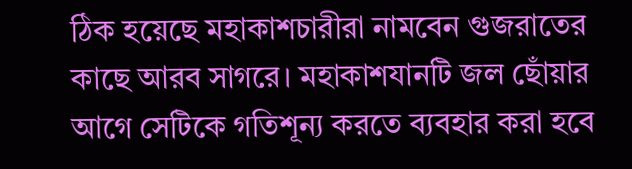ঠিক হয়েছে মহাকাশচারীরা নামবেন গুজরাতের কাছে আরব সাগরে। মহাকাশযানটি জল ছোঁয়ার আগে সেটিকে গতিশূন্য করতে ব্যবহার করা হবে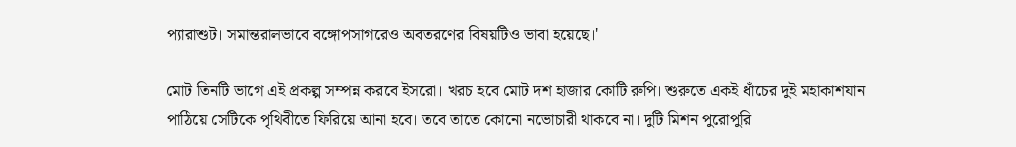প্যারাশুট। সমান্তরালভাবে বঙ্গোপসাগরেও অবতরণের বিষয়টিও ভাবা হয়েছে।'

মোট তিনটি ভাগে এই প্রকল্প সম্পন্ন করবে ইসরো। খরচ হবে মোট দশ হাজার কোটি রুপি। শুরুতে একই ধাঁচের দুই মহাকাশযান পাঠিয়ে সেটিকে পৃথিবীতে ফিরিয়ে আনা হবে। তবে তাতে কোনো নভোচারী থাকবে না। দুটি মিশন পুরোপুরি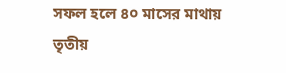সফল হলে ৪০ মাসের মাথায় তৃতীয়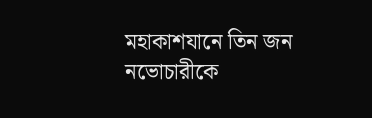মহাকাশযানে তিন জন নভোচারীকে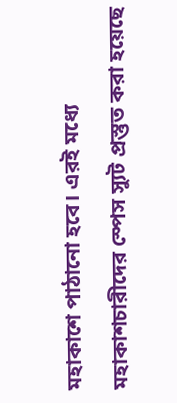মহাকাশে পাঠানো হবে। এরই মধ্যে মহাকাশচারীদের স্পেস স্যুট প্রস্তুত করা হয়েছে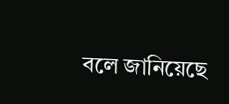বলে জানিয়েছে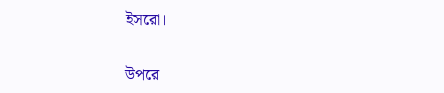ইসরো।

উপরে